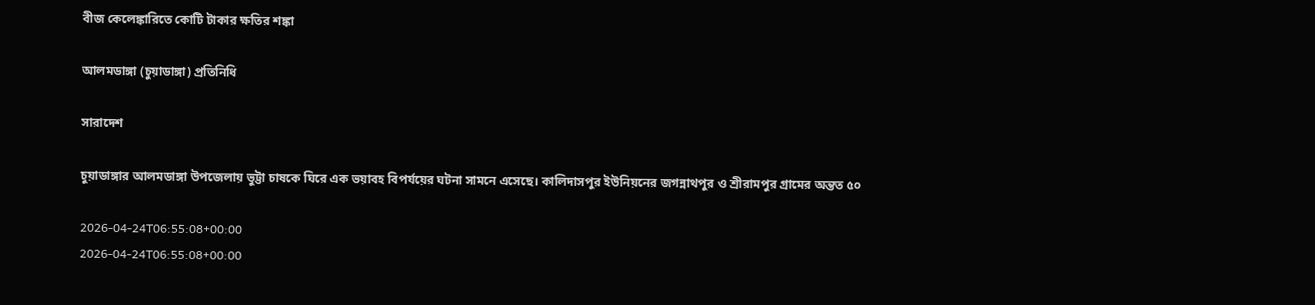বীজ কেলেঙ্কারিতে কোটি টাকার ক্ষতির শঙ্কা

আলমডাঙ্গা (চুয়াডাঙ্গা) প্রতি‌নি‌ধি

সারাদেশ

চুয়াডাঙ্গার আলমডাঙ্গা উপজেলায় ভুট্টা চাষকে ঘিরে এক ভয়াবহ বিপর্যয়ের ঘটনা সামনে এসেছে। কালিদাসপুর ইউনিয়নের জগন্নাথপুর ও শ্রীরামপুর গ্রামের অন্তত ৫০

2026-04-24T06:55:08+00:00
2026-04-24T06:55:08+00:00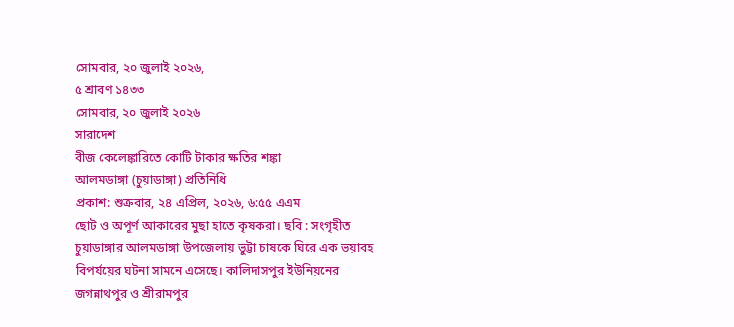সোমবার, ২০ জুলাই ২০২৬,
৫ শ্রাবণ ১৪৩৩
সোমবার, ২০ জুলাই ২০২৬
সারাদেশ
বীজ কেলেঙ্কারিতে কোটি টাকার ক্ষতির শঙ্কা
আলমডাঙ্গা (চুয়াডাঙ্গা) প্রতি‌নি‌ধি
প্রকাশ: শুক্রবার, ২৪ এপ্রিল, ২০২৬, ৬:৫৫ এএম
ছোট ও অপূর্ণ আকারের মুছা হাতে কৃষকরা। ছবি : সংগৃহীত
চুয়াডাঙ্গার আলমডাঙ্গা উপজেলায় ভুট্টা চাষকে ঘিরে এক ভয়াবহ বিপর্যয়ের ঘটনা সামনে এসেছে। কালিদাসপুর ইউনিয়নের জগন্নাথপুর ও শ্রীরামপুর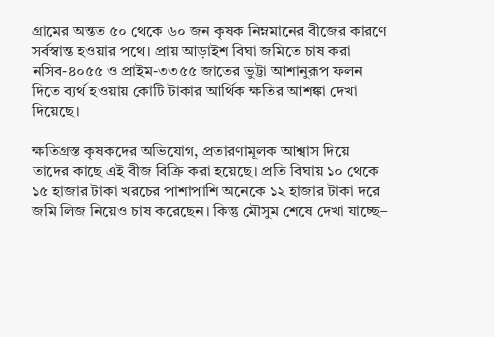গ্রামের অন্তত ৫০ থেকে ৬০ জন কৃষক নিম্নমানের বীজের কারণে সর্বস্বান্ত হওয়ার পথে। প্রায় আড়াইশ বিঘা জমিতে চাষ করা নসিব-৪০৫৫ ও প্রাইম-৩৩৫৫ জাতের ভুট্টা আশানুরূপ ফলন দিতে ব্যর্থ হওয়ায় কোটি টাকার আর্থিক ক্ষতির আশঙ্কা দেখা দিয়েছে।

ক্ষতিগ্রস্ত কৃষকদের অভিযোগ, প্রতারণামূলক আশ্বাস দিয়ে তাদের কাছে এই বীজ বিক্রি করা হয়েছে। প্রতি বিঘায় ১০ থেকে ১৫ হাজার টাকা খরচের পাশাপাশি অনেকে ১২ হাজার টাকা দরে জমি লিজ নিয়েও চাষ করেছেন। কিন্তু মৌসুম শেষে দেখা যাচ্ছে–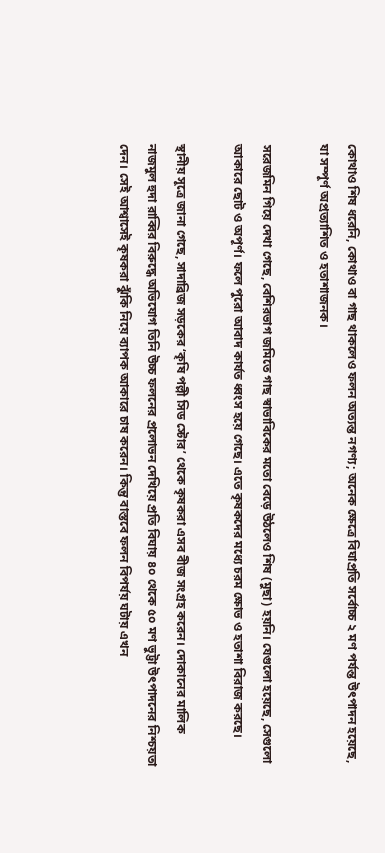কোথাও শিষ ধরেনি, কোথাও বা গাছ থাকলেও ফলন অত্যন্ত নগণ্য; অনেক ক্ষেত্রে বিঘাপ্রতি সর্বোচ্চ ২ মণ পর্যন্ত উৎপাদন হয়েছে, যা সম্পূর্ণ অপ্রত্যাশিত ও হতাশাজনক।

সরেজমিন গিয়ে দেখা গেছে, বেশিরভাগ জমিতে গাছ স্বাভাবিকের মতো বেড়ে উঠলেও শিষ (মুছা) হয়নি। যেগুলো হয়েছে, সেগুলো আকারে ছোট ও অপূর্ণ। ফলে পুরো আবাদ কার্যত ধ্বংস হয়ে গেছে। এতে কৃষকদের মধ্যে চরম ক্ষোভ ও হতাশা বিরাজ করছে।

স্থানীয় সূত্রে জানা গেছে, সাদাব্রিজ সড়কের ‘কৃষি পল্লী সিড স্টোর’ থেকে কৃষকরা এসব বীজ সংগ্রহ করেন। দোকানের মালিক নাজমুল হুদা রাব্বির বিরুদ্ধে অভিযোগ তিনি উচ্চ ফলনের প্রলোভন দেখিয়ে প্রতি বিঘায় ৪০ থেকে ৫০ মণ ভুট্টা উৎপাদনের নিশ্চয়তা দেন। সেই আশ্বাসেই কৃষকরা ঝুঁকি নিয়ে ব্যাপক আকারে চাষ করেন। কিন্তু বাস্তবে ফলন বিপর্যয় ঘটায় এখন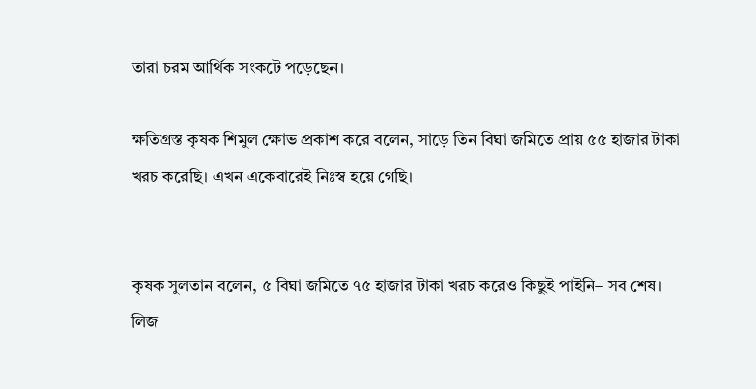তারা চরম আর্থিক সংকটে পড়েছেন।

ক্ষতিগ্রস্ত কৃষক শিমুল ক্ষোভ প্রকাশ করে বলেন, সাড়ে তিন বিঘা জমিতে প্রায় ৫৫ হাজার টাকা খরচ করেছি। এখন একেবারেই নিঃস্ব হয়ে গেছি।


কৃষক সুলতান বলেন, ৫ বিঘা জমিতে ৭৫ হাজার টাকা খরচ করেও কিছুই পাইনি– সব শেষ। লিজ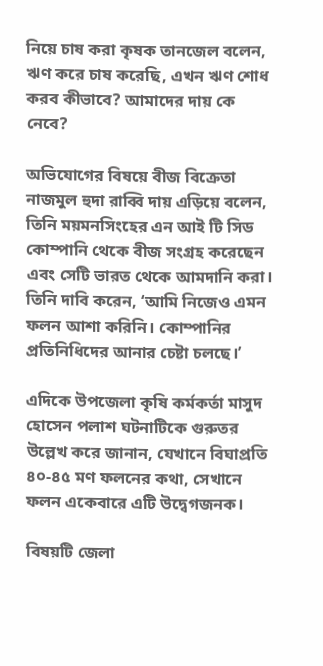নিয়ে চাষ করা কৃষক তানজেল বলেন, ঋণ করে চাষ করেছি, এখন ঋণ শোধ করব কীভাবে? আমাদের দায় কে নেবে?

অভিযোগের বিষয়ে বীজ বিক্রেতা নাজমুল হুদা রাব্বি দায় এড়িয়ে বলেন, তিনি ময়মনসিংহের এন আই টি সিড কোম্পানি থেকে বীজ সংগ্রহ করেছেন এবং সেটি ভারত থেকে আমদানি করা। তিনি দাবি করেন, ‘আমি নিজেও এমন ফলন আশা করিনি। কোম্পানির প্রতিনিধিদের আনার চেষ্টা চলছে।’

এদিকে উপজেলা কৃষি কর্মকর্তা মাসুদ হোসেন পলাশ ঘটনাটিকে গুরুতর উল্লেখ করে জানান, যেখানে বিঘাপ্রতি ৪০-৪৫ মণ ফলনের কথা, সেখানে ফলন একেবারে এটি উদ্বেগজনক।

বিষয়টি জেলা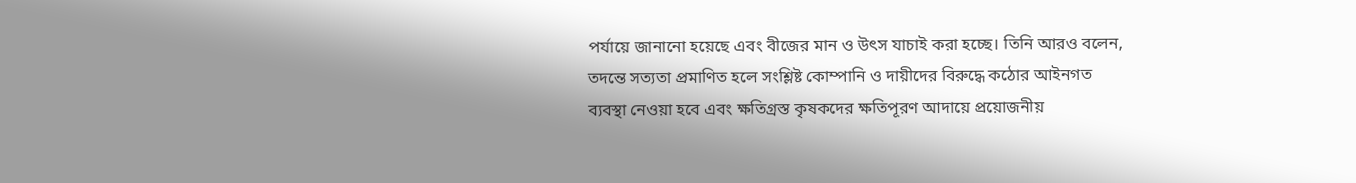পর্যায়ে জানানো হয়েছে এবং বীজের মান ও উৎস যাচাই করা হচ্ছে। তিনি আরও বলেন, তদন্তে সত্যতা প্রমাণিত হলে সংশ্লিষ্ট কোম্পানি ও দায়ীদের বিরুদ্ধে কঠোর আইনগত ব্যবস্থা নেওয়া হবে এবং ক্ষতিগ্রস্ত কৃষকদের ক্ষতিপূরণ আদায়ে প্রয়োজনীয়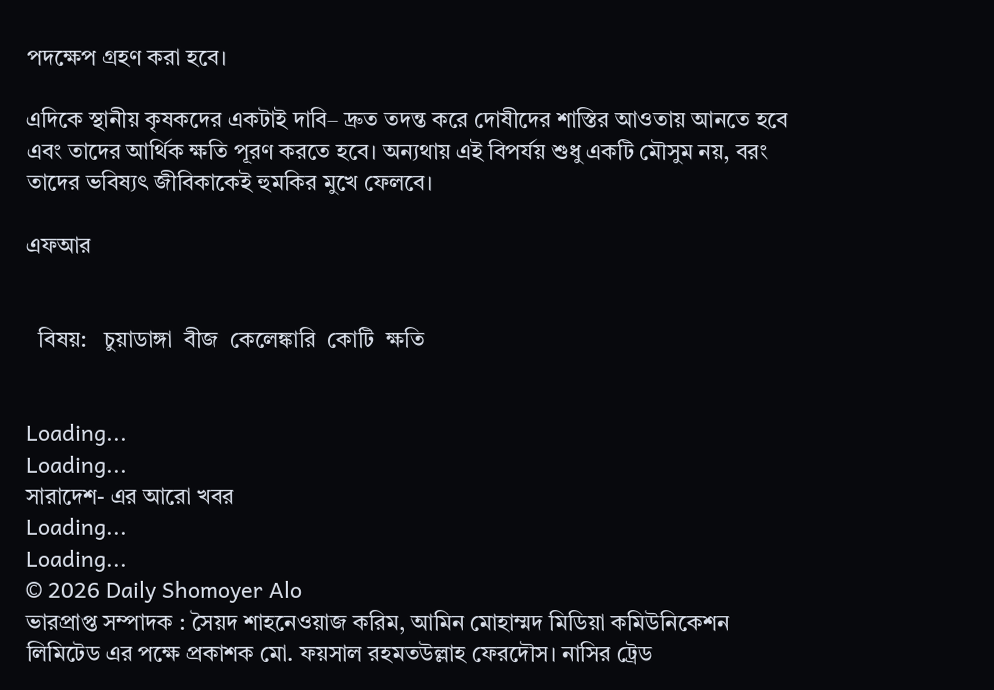পদক্ষেপ গ্রহণ করা হবে।

এদিকে স্থানীয় কৃষকদের একটাই দাবি– দ্রুত তদন্ত করে দোষীদের শাস্তির আওতায় আনতে হবে এবং তাদের আর্থিক ক্ষতি পূরণ করতে হবে। অন্যথায় এই বিপর্যয় শুধু একটি মৌসুম নয়, বরং তাদের ভবিষ্যৎ জীবিকাকেই হুমকির মুখে ফেলবে।

এফআর


  বিষয়:   চুয়াডাঙ্গা  বীজ  কেলেঙ্কারি  কোটি  ক্ষতি


Loading...
Loading...
সারাদেশ- এর আরো খবর
Loading...
Loading...
© 2026 Daily Shomoyer Alo
ভারপ্রাপ্ত সম্পাদক : সৈয়দ শাহনেওয়াজ করিম, আমিন মোহাম্মদ মিডিয়া কমিউনিকেশন লিমিটেড এর পক্ষে প্রকাশক মো. ফয়সাল রহমতউল্লাহ ফেরদৌস। নাসির ট্রেড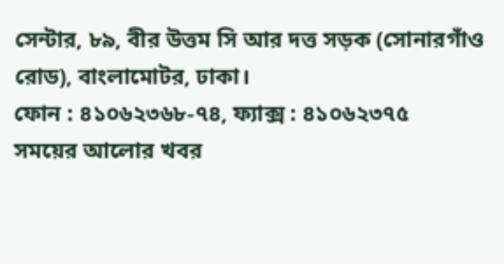সেন্টার, ৮৯, বীর উত্তম সি আর দত্ত সড়ক (সোনারগাঁও রোড), বাংলামোটর, ঢাকা।
ফোন : ৪১০৬২৩৬৮-৭৪, ফ্যাক্স : ৪১০৬২৩৭৫
সময়ের আলোর খবর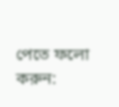পেতে ফলো করুন: